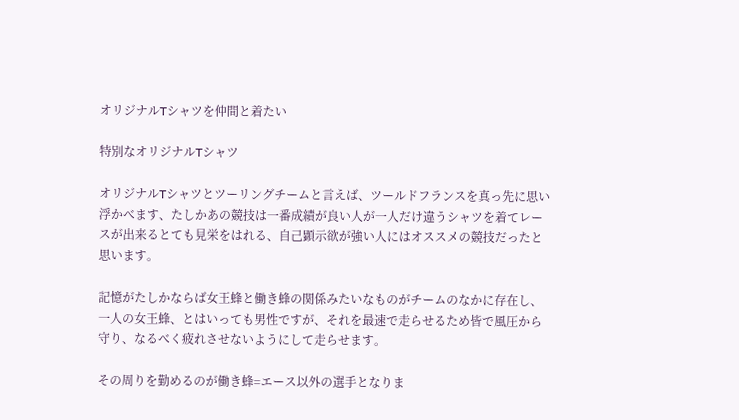オリジナルTシャツを仲間と着たい

特別なオリジナルTシャツ

オリジナルTシャツとツーリングチームと言えば、ツールドフランスを真っ先に思い浮かべます、たしかあの競技は一番成績が良い人が一人だけ違うシャツを着てレースが出来るとても見栄をはれる、自己顕示欲が強い人にはオススメの競技だったと思います。

記憶がたしかならば女王蜂と働き蜂の関係みたいなものがチームのなかに存在し、一人の女王蜂、とはいっても男性ですが、それを最速で走らせるため皆で風圧から守り、なるべく疲れさせないようにして走らせます。

その周りを勤めるのが働き蜂=エース以外の選手となりま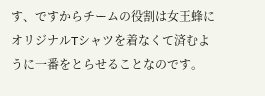す、ですからチームの役割は女王蜂にオリジナルTシャツを着なくて済むように一番をとらせることなのです。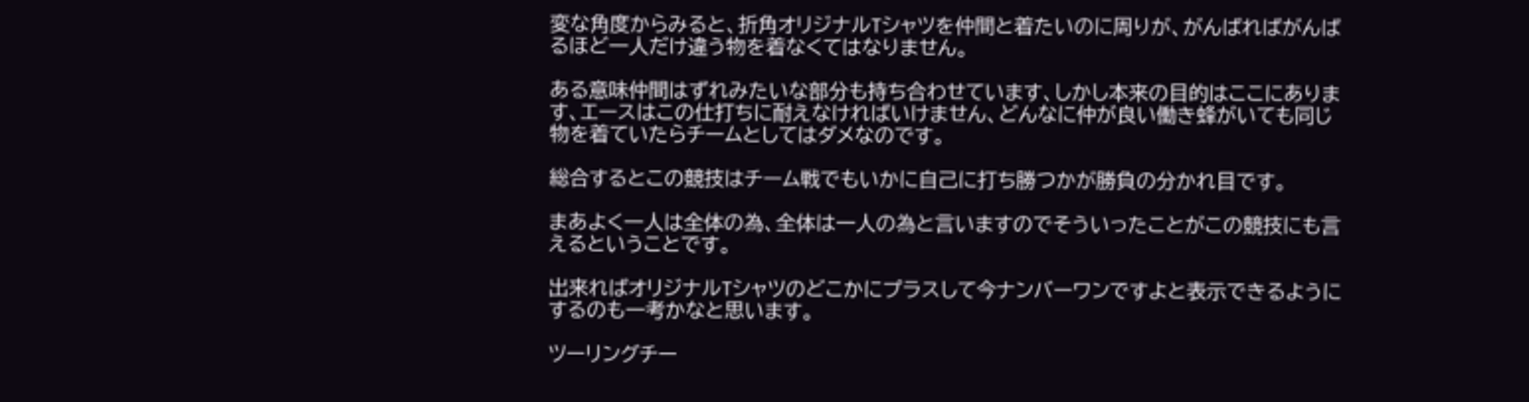変な角度からみると、折角オリジナルTシャツを仲間と着たいのに周りが、がんばればがんばるほど一人だけ違う物を着なくてはなりません。

ある意味仲間はずれみたいな部分も持ち合わせています、しかし本来の目的はここにあります、エースはこの仕打ちに耐えなければいけません、どんなに仲が良い働き蜂がいても同じ物を着ていたらチームとしてはダメなのです。

総合するとこの競技はチーム戦でもいかに自己に打ち勝つかが勝負の分かれ目です。

まあよく一人は全体の為、全体は一人の為と言いますのでそういったことがこの競技にも言えるということです。

出来ればオリジナルTシャツのどこかにプラスして今ナンバーワンですよと表示できるようにするのも一考かなと思います。

ツーリングチー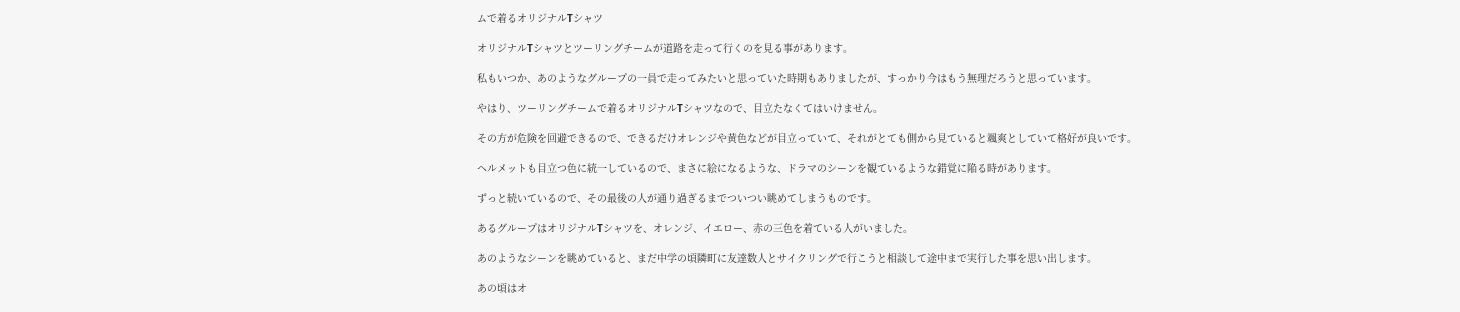ムで着るオリジナルTシャツ

オリジナルTシャツとツーリングチームが道路を走って行くのを見る事があります。

私もいつか、あのようなグループの一員で走ってみたいと思っていた時期もありましたが、すっかり今はもう無理だろうと思っています。

やはり、ツーリングチームで着るオリジナルTシャツなので、目立たなくてはいけません。

その方が危険を回避できるので、できるだけオレンジや黄色などが目立っていて、それがとても側から見ていると颯爽としていて格好が良いです。

ヘルメットも目立つ色に統一しているので、まさに絵になるような、ドラマのシーンを観ているような錯覚に陥る時があります。

ずっと続いているので、その最後の人が通り過ぎるまでついつい眺めてしまうものです。

あるグループはオリジナルTシャツを、オレンジ、イエロー、赤の三色を着ている人がいました。

あのようなシーンを眺めていると、まだ中学の頃隣町に友達数人とサイクリングで行こうと相談して途中まで実行した事を思い出します。

あの頃はオ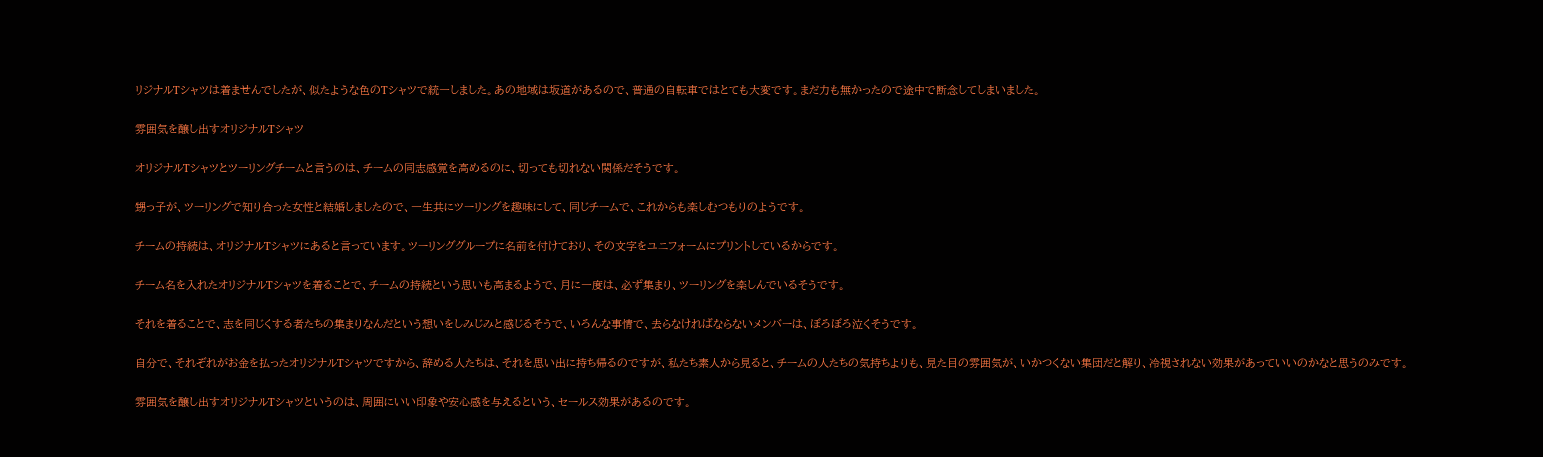リジナルTシャツは着ませんでしたが、似たような色のTシャツで統一しました。あの地域は坂道があるので、普通の自転車ではとても大変です。まだ力も無かったので途中で断念してしまいました。

雰囲気を醸し出すオリジナルTシャツ

オリジナルTシャツとツーリングチームと言うのは、チームの同志感覚を高めるのに、切っても切れない関係だそうです。

甥っ子が、ツーリングで知り合った女性と結婚しましたので、一生共にツーリングを趣味にして、同じチームで、これからも楽しむつもりのようです。

チームの持続は、オリジナルTシャツにあると言っています。ツーリンググループに名前を付けており、その文字をユニフォームにプリントしているからです。

チーム名を入れたオリジナルTシャツを着ることで、チームの持続という思いも高まるようで、月に一度は、必ず集まり、ツーリングを楽しんでいるそうです。

それを着ることで、志を同じくする者たちの集まりなんだという想いをしみじみと感じるそうで、いろんな事情で、去らなければならないメンバーは、ぼろぼろ泣くそうです。

自分で、それぞれがお金を払ったオリジナルTシャツですから、辞める人たちは、それを思い出に持ち帰るのですが、私たち素人から見ると、チームの人たちの気持ちよりも、見た目の雰囲気が、いかつくない集団だと解り、冷視されない効果があっていいのかなと思うのみです。

雰囲気を醸し出すオリジナルTシャツというのは、周囲にいい印象や安心感を与えるという、セールス効果があるのです。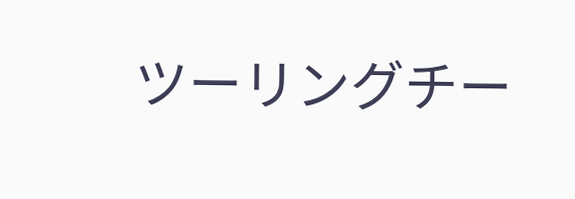ツーリングチー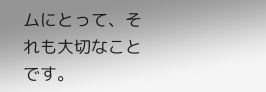ムにとって、それも大切なことです。